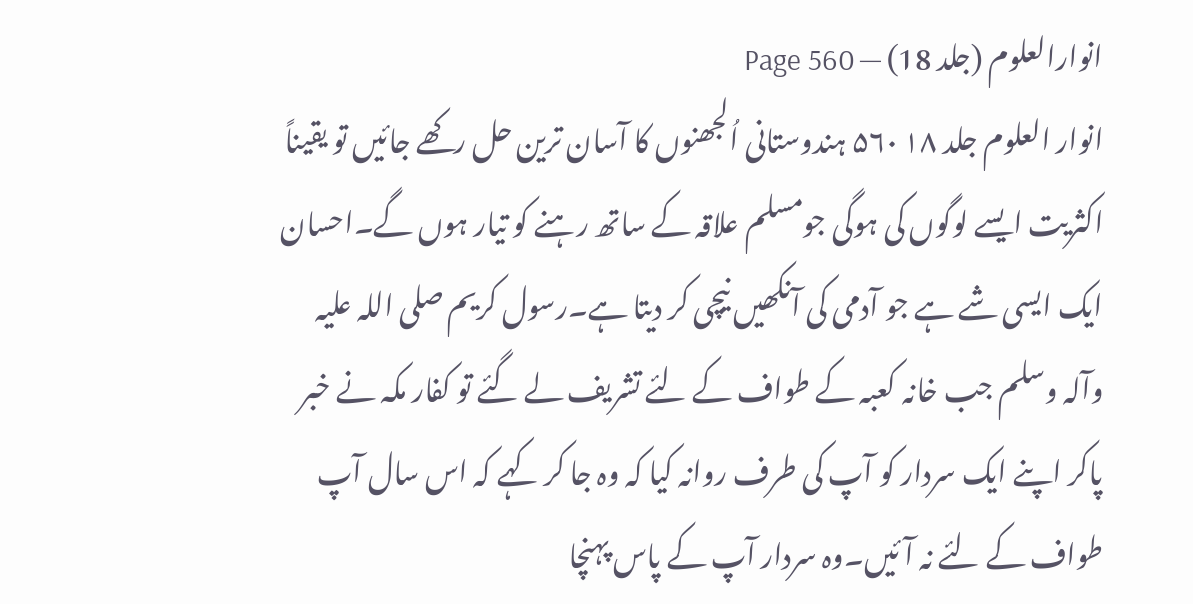انوارالعلوم (جلد 18) — Page 560
انوار العلوم جلد ۱۸ ۵۶۰ ہندوستانی اُلجھنوں کا آسان ترین حل رکھے جائیں تو یقیناً اکثریت ایسے لوگوں کی ہوگی جومسلم علاقہ کے ساتھ رہنے کو تیار ہوں گے۔احسان ایک ایسی شے ہے جو آدمی کی آنکھیں نیچی کر دیتا ہے۔رسول کریم صلی اللہ علیہ وآلہ وسلم جب خانہ کعبہ کے طواف کے لئے تشریف لے گئے تو کفار مکہ نے خبر پاکر اپنے ایک سردار کو آپ کی طرف روانہ کیا کہ وہ جا کر کہے کہ اس سال آپ طواف کے لئے نہ آئیں۔وہ سردار آپ کے پاس پہنچا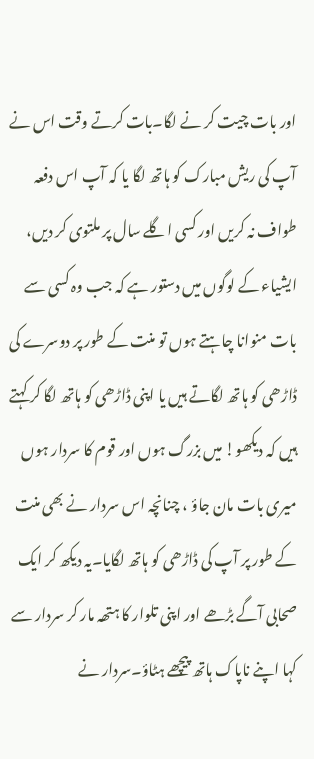اور بات چیت کر نے لگا۔بات کرتے وقت اس نے آپ کی ریش مبارک کو ہاتھ لگا یا کہ آپ اس دفعہ طواف نہ کریں اور کسی اگلے سال پر ملتوی کر دیں، ایشیاء کے لوگوں میں دستور ہے کہ جب وہ کسی سے بات منوانا چاہتے ہوں تو منت کے طور پر دوسرے کی ڈاڑھی کو ہاتھ لگاتے ہیں یا اپنی ڈاڑھی کو ہاتھ لگا کر کہتے ہیں کہ دیکھو! میں بزرگ ہوں اور قوم کا سردار ہوں میری بات مان جاؤ ، چنانچہ اس سردار نے بھی منت کے طور پر آپ کی ڈاڑھی کو ہاتھ لگایا۔یہ دیکھ کر ایک صحابی آگے بڑھے اور اپنی تلوار کا ہتھہ مار کر سردار سے کہا اپنے ناپاک ہاتھ پیچھے ہٹاؤ۔سردار نے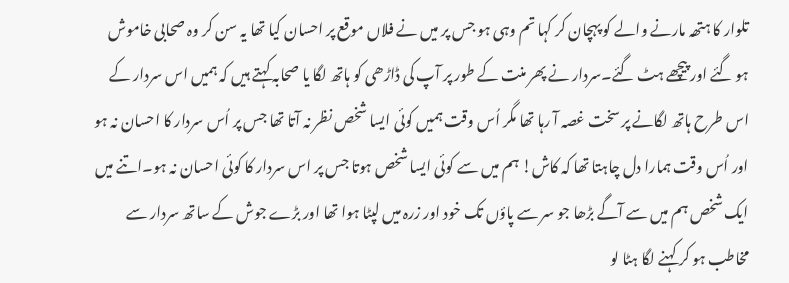تلوار کا ہتھہ مارنے والے کو پہچان کر کہا تم وہی ہو جس پر میں نے فلاں موقع پر احسان کیا تھا یہ سن کر وہ صحابی خاموش ہو گئے اور پیچھے ہٹ گئے۔سردار نے پھر منت کے طور پر آپ کی ڈاڑھی کو ہاتھ لگا یا صحابہ کہتے ہیں کہ ہمیں اس سردار کے اس طرح ہاتھ لگانے پر سخت غصہ آ رہا تھا مگر اُس وقت ہمیں کوئی ایسا شخص نظر نہ آتا تھا جس پر اُس سردار کا احسان نہ ہو اور اُس وقت ہمارا دل چاہتا تھا کہ کاش! ہم میں سے کوئی ایسا شخص ہوتا جس پر اس سردار کا کوئی احسان نہ ہو۔اتنے میں ایک شخص ہم میں سے آگے بڑھا جو سر سے پاؤں تک خود اور زرہ میں لپٹا ہوا تھا اور بڑے جوش کے ساتھ سردار سے مخاطب ہو کر کہنے لگا ہٹا لو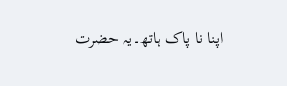اپنا نا پاک ہاتھ۔یہ حضرت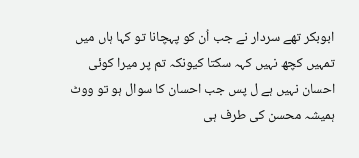ابوبکر تھے سردار نے جب اُن کو پہچانا تو کہا ہاں میں تمہیں کچھ نہیں کہہ سکتا کیونکہ تم پر میرا کوئی احسان نہیں ہے ل پس جب احسان کا سوال ہو تو ووٹ ہمیشہ محسن کی طرف ہی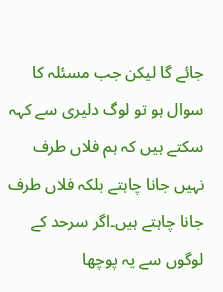جائے گا لیکن جب مسئلہ کا سوال ہو تو لوگ دلیری سے کہہ سکتے ہیں کہ ہم فلاں طرف نہیں جانا چاہتے بلکہ فلاں طرف جانا چاہتے ہیں۔اگر سرحد کے لوگوں سے یہ پوچھا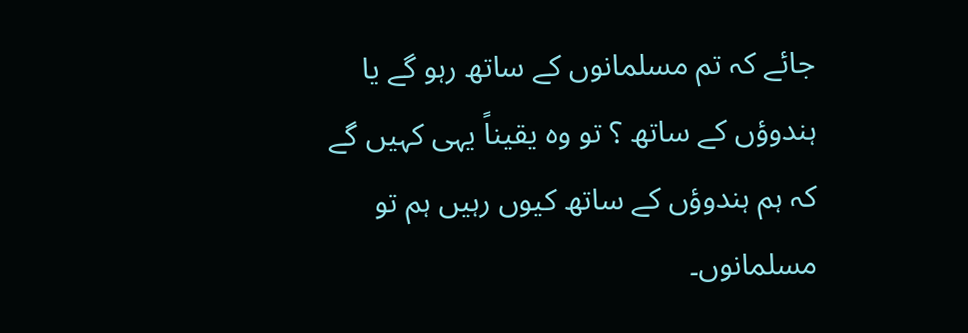جائے کہ تم مسلمانوں کے ساتھ رہو گے یا ہندوؤں کے ساتھ ؟ تو وہ یقیناً یہی کہیں گے کہ ہم ہندوؤں کے ساتھ کیوں رہیں ہم تو مسلمانوں۔